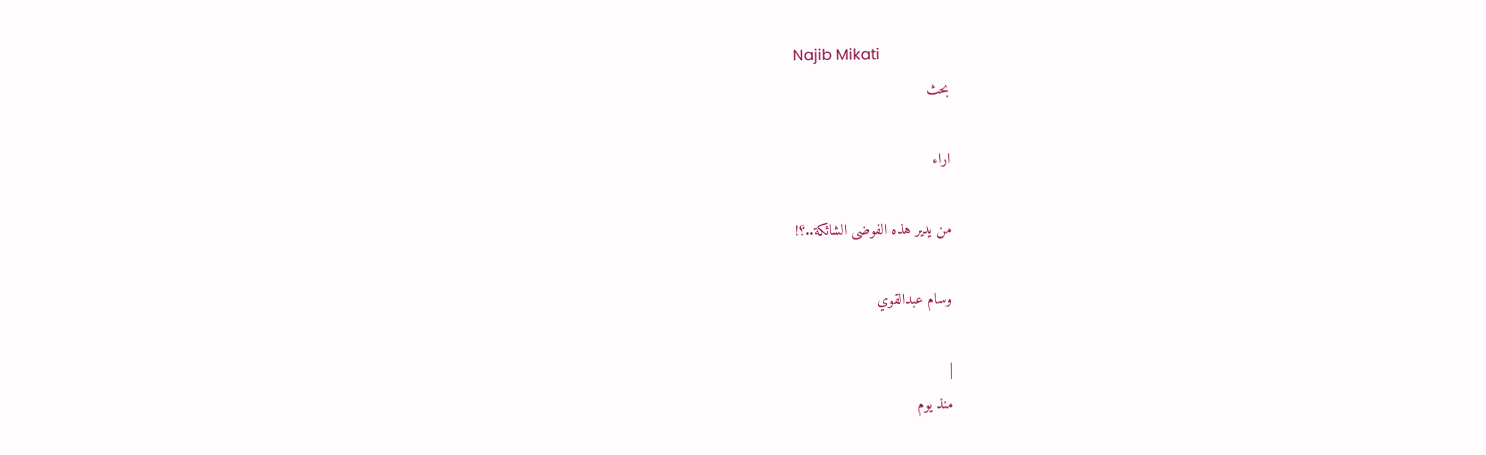Najib Mikati
بحث

اراء

من يدير هذه الفوضى الشائكة..؟!

وسام عبدالقوي

|
منذ يوم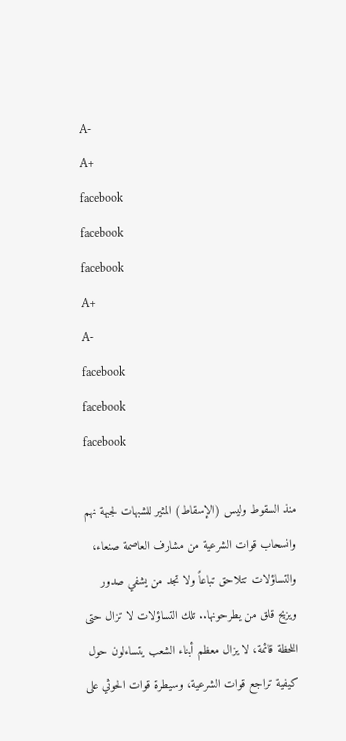A-
A+
facebook
facebook
facebook
A+
A-
facebook
facebook
facebook

منذ السقوط وليس (الإسقاط) المثير للشبهات لجبهة نهم وانسحاب قوات الشرعية من مشارف العاصمة صنعاء، والتساؤلات تتلاحق تباعاً ولا تجد من يشفي صدور ويزيح قلق من يطرحونها.. تلك التساؤلات لا تزال حتى اللحظة قائمة، لا يزال معظم أبناء الشعب يتساءلون حول كيفية تراجع قوات الشرعية، وسيطرة قوات الحوثي على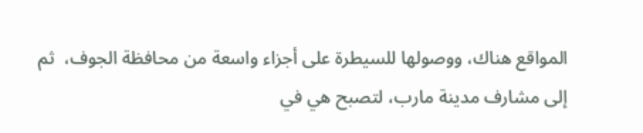المواقع هناك، ووصولها للسيطرة على أجزاء واسعة من محافظة الجوف،  ثم إلى مشارف مدينة مارب، لتصبح هي في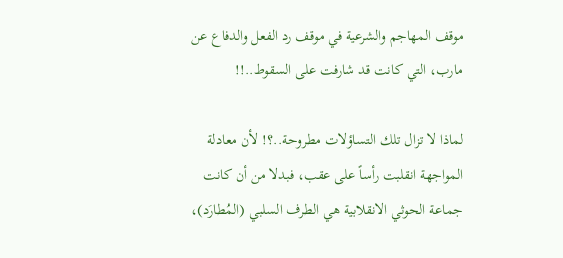موقف المهاجم والشرعية في موقف رد الفعل والدفاع عن مارب، التي كانت قد شارفت على السقوط..!!

لماذا لا تزال تلك التساؤلات مطروحة..؟! لأن معادلة المواجهة انقلبت رأساً على عقب، فبدلا من أن كانت جماعة الحوثي الانقلابية هي الطرف السلبي (المُطارَد)،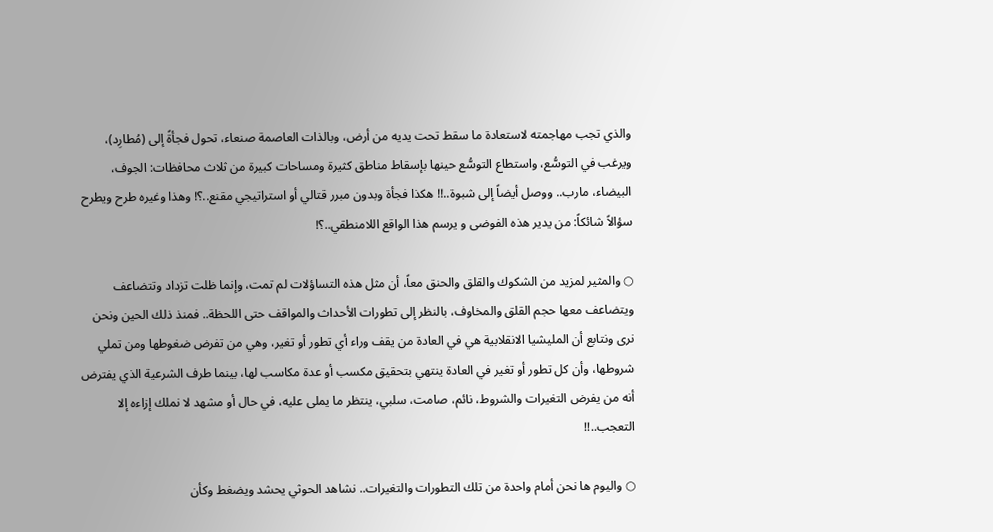والذي تجب مهاجمته لاستعادة ما سقط تحت يديه من أرض، وبالذات العاصمة صنعاء، تحول فجأةً إلى (مُطارِد)، ويرغب في التوسُّع، واستطاع التوسُّع حينها بإسقاط مناطق كثيرة ومساحات كبيرة من ثلاث محافظات: الجوف، البيضاء، مارب.. ووصل أيضاً إلى شبوة..!! هكذا فجأة وبدون مبرر قتالي أو استراتيجي مقنع..؟! وهذا وغيره طرح ويطرح سؤالاً شائكاً: من يدير هذه الفوضى و يرسم هذا الواقع اللامنطقي..؟!

○ والمثير لمزيد من الشكوك والقلق والحنق معاً، أن مثل هذه التساؤلات لم تمت، وإنما ظلت تزداد وتتضاعف ويتضاعف معها حجم القلق والمخاوف، بالنظر إلى تطورات الأحداث والمواقف حتى اللحظة.. فمنذ ذلك الحين ونحن نرى ونتابع أن المليشيا الانقلابية هي في العادة من يقف وراء أي تطور أو تغير، وهي من تفرض ضغوطها ومن تملي شروطها، وأن كل تطور أو تغير في العادة ينتهي بتحقيق مكسب أو عدة مكاسب لها، بينما طرف الشرعية الذي يفترض أنه من يفرض التغيرات والشروط، نائم، صامت، سلبي، ينتظر ما يملى عليه، في حال أو مشهد لا نملك إزاءه إلا التعجب..!!

○ واليوم ها نحن أمام واحدة من تلك التطورات والتغيرات.. نشاهد الحوثي يحشد ويضغط وكأن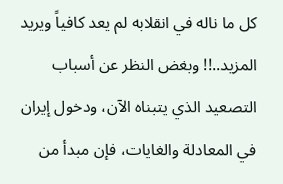كل ما ناله في انقلابه لم يعد كافياً ويريد المزيد..!! وبغض النظر عن أسباب التصعيد الذي يتبناه الآن، ودخول إيران في المعادلة والغايات، فإن مبدأ من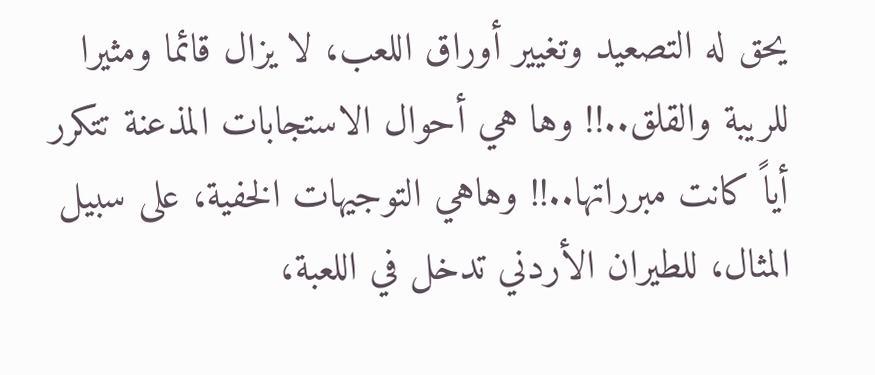يحق له التصعيد وتغيير أوراق اللعب، لا يزال قائما ومثيرا للريبة والقلق..!! وها هي أحوال الاستجابات المذعنة تتكرر أياً كانت مبرراتها..!! وهاهي التوجيهات الخفية، على سبيل المثال، للطيران الأردني تدخل في اللعبة،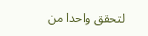لتحقق واحدا من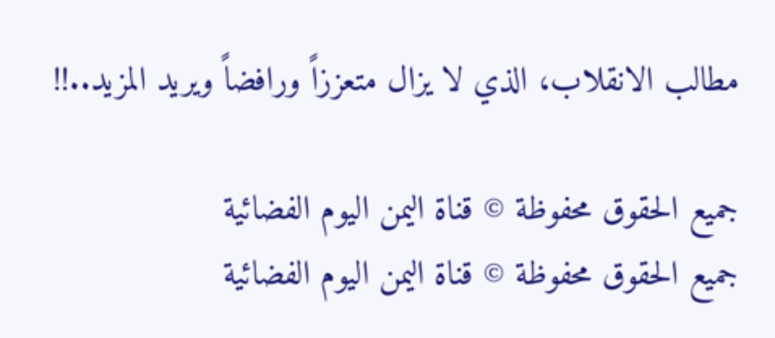مطالب الانقلاب، الذي لا يزال متعززاً ورافضاً ويريد المزيد..!!

جميع الحقوق محفوظة © قناة اليمن اليوم الفضائية
جميع الحقوق محفوظة © قناة اليمن اليوم الفضائية